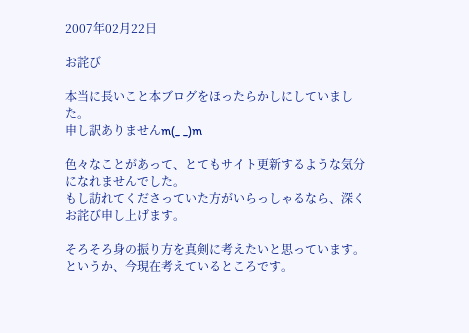2007年02月22日

お詫び

本当に長いこと本ブログをほったらかしにしていました。
申し訳ありませんm(_ _)m

色々なことがあって、とてもサイト更新するような気分になれませんでした。
もし訪れてくださっていた方がいらっしゃるなら、深くお詫び申し上げます。

そろそろ身の振り方を真剣に考えたいと思っています。というか、今現在考えているところです。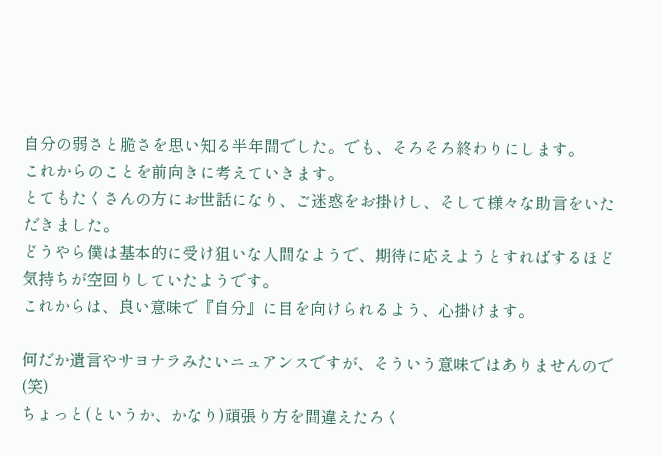自分の弱さと脆さを思い知る半年間でした。でも、そろそろ終わりにします。
これからのことを前向きに考えていきます。
とてもたくさんの方にお世話になり、ご迷惑をお掛けし、そして様々な助言をいただきました。
どうやら僕は基本的に受け狙いな人間なようで、期待に応えようとすればするほど気持ちが空回りしていたようです。
これからは、良い意味で『自分』に目を向けられるよう、心掛けます。

何だか遺言やサヨナラみたいニュアンスですが、そういう意味ではありませんので(笑)
ちょっと(というか、かなり)頑張り方を間違えたろく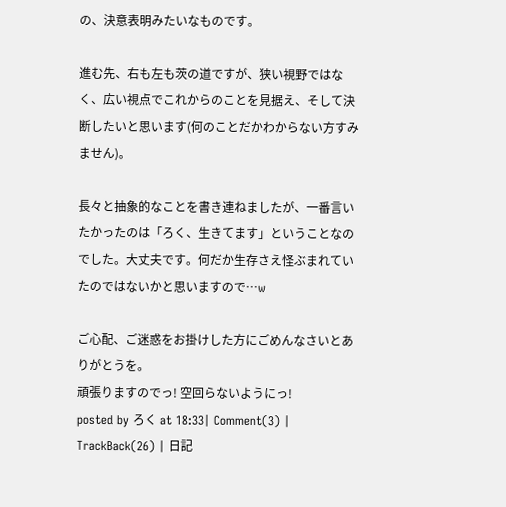の、決意表明みたいなものです。

進む先、右も左も茨の道ですが、狭い視野ではなく、広い視点でこれからのことを見据え、そして決断したいと思います(何のことだかわからない方すみません)。

長々と抽象的なことを書き連ねましたが、一番言いたかったのは「ろく、生きてます」ということなのでした。大丈夫です。何だか生存さえ怪ぶまれていたのではないかと思いますので…w

ご心配、ご迷惑をお掛けした方にごめんなさいとありがとうを。
頑張りますのでっ! 空回らないようにっ!
posted by ろく at 18:33| Comment(3) | TrackBack(26) | 日記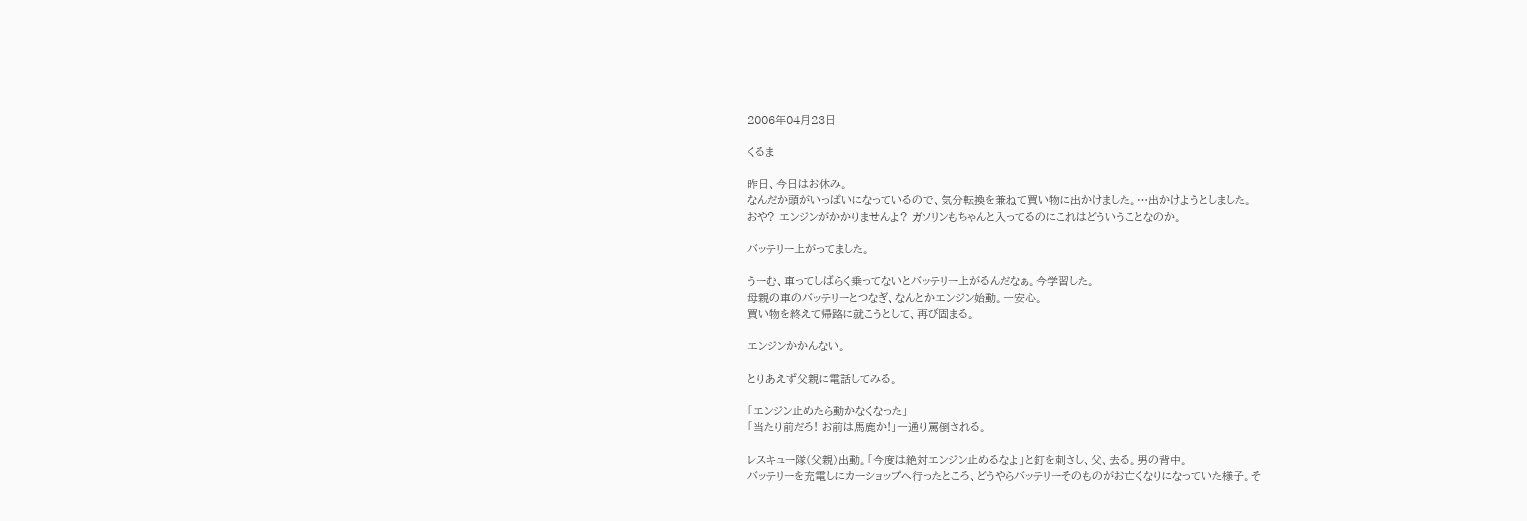2006年04月23日

くるま

昨日、今日はお休み。
なんだか頭がいっぱいになっているので、気分転換を兼ねて買い物に出かけました。…出かけようとしました。
おや? エンジンがかかりませんよ? ガソリンもちゃんと入ってるのにこれはどういうことなのか。

バッテリー上がってました。

うーむ、車ってしばらく乗ってないとバッテリー上がるんだなぁ。今学習した。
母親の車のバッテリーとつなぎ、なんとかエンジン始動。一安心。
買い物を終えて帰路に就こうとして、再び固まる。

エンジンかかんない。

とりあえず父親に電話してみる。

「エンジン止めたら動かなくなった」
「当たり前だろ! お前は馬鹿か!」一通り罵倒される。

レスキュー隊(父親)出動。「今度は絶対エンジン止めるなよ」と釘を刺さし、父、去る。男の背中。
バッテリーを充電しにカーショップへ行ったところ、どうやらバッテリーそのものがお亡くなりになっていた様子。そ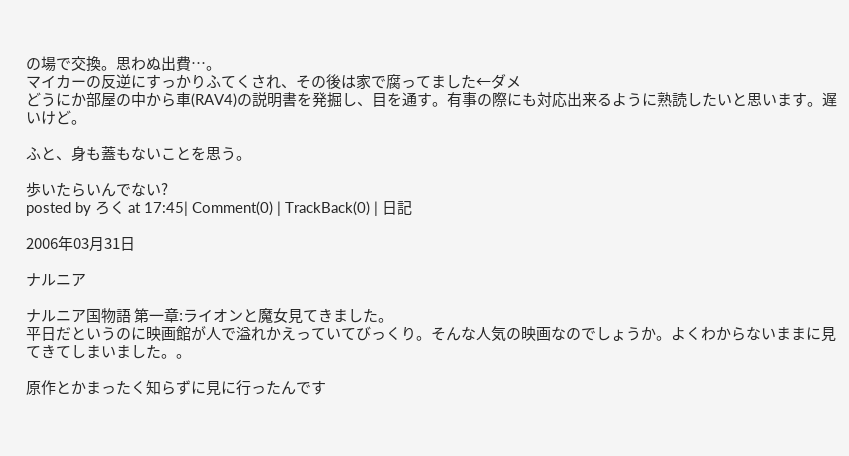の場で交換。思わぬ出費…。
マイカーの反逆にすっかりふてくされ、その後は家で腐ってました←ダメ
どうにか部屋の中から車(RAV4)の説明書を発掘し、目を通す。有事の際にも対応出来るように熟読したいと思います。遅いけど。

ふと、身も蓋もないことを思う。

歩いたらいんでない?
posted by ろく at 17:45| Comment(0) | TrackBack(0) | 日記

2006年03月31日

ナルニア

ナルニア国物語 第一章:ライオンと魔女見てきました。
平日だというのに映画館が人で溢れかえっていてびっくり。そんな人気の映画なのでしょうか。よくわからないままに見てきてしまいました。。

原作とかまったく知らずに見に行ったんです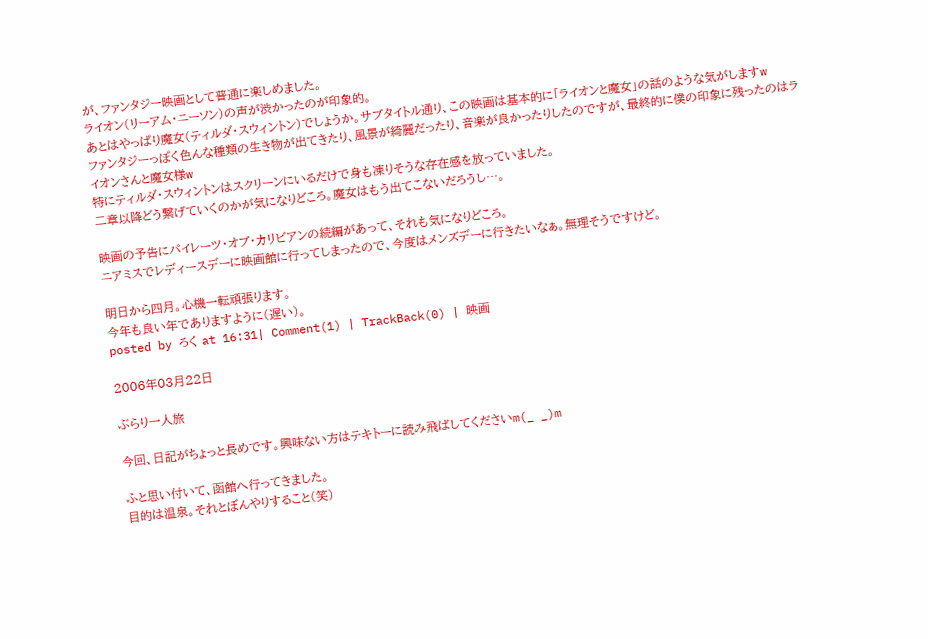が、ファンタジー映画として普通に楽しめました。
ライオン(リーアム・ニーソン)の声が渋かったのが印象的。
あとはやっぱり魔女(ティルダ・スウィントン)でしょうか。サブタイトル通り、この映画は基本的に「ライオンと魔女」の話のような気がしますw
ファンタジーっぽく色んな種類の生き物が出てきたり、風景が綺麗だったり、音楽が良かったりしたのですが、最終的に僕の印象に残ったのはライオンさんと魔女様w
特にティルダ・スウィントンはスクリーンにいるだけで身も凍りそうな存在感を放っていました。
二章以降どう繋げていくのかが気になりどころ。魔女はもう出てこないだろうし…。

映画の予告にパイレーツ・オブ・カリビアンの続編があって、それも気になりどころ。
ニアミスでレディースデーに映画館に行ってしまったので、今度はメンズデーに行きたいなぁ。無理そうですけど。

明日から四月。心機一転頑張ります。
今年も良い年でありますように(遅い)。
posted by ろく at 16:31| Comment(1) | TrackBack(0) | 映画

2006年03月22日

ぶらり一人旅

今回、日記がちょっと長めです。興味ない方はテキトーに読み飛ばしてくださいm(_ _)m

ふと思い付いて、函館へ行ってきました。
目的は温泉。それとぼんやりすること(笑)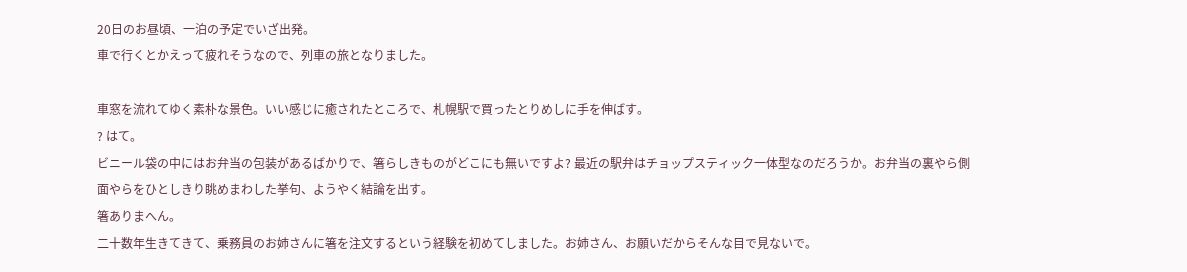20日のお昼頃、一泊の予定でいざ出発。
車で行くとかえって疲れそうなので、列車の旅となりました。

車窓を流れてゆく素朴な景色。いい感じに癒されたところで、札幌駅で買ったとりめしに手を伸ばす。
? はて。
ビニール袋の中にはお弁当の包装があるばかりで、箸らしきものがどこにも無いですよ? 最近の駅弁はチョップスティック一体型なのだろうか。お弁当の裏やら側面やらをひとしきり眺めまわした挙句、ようやく結論を出す。
箸ありまへん。
二十数年生きてきて、乗務員のお姉さんに箸を注文するという経験を初めてしました。お姉さん、お願いだからそんな目で見ないで。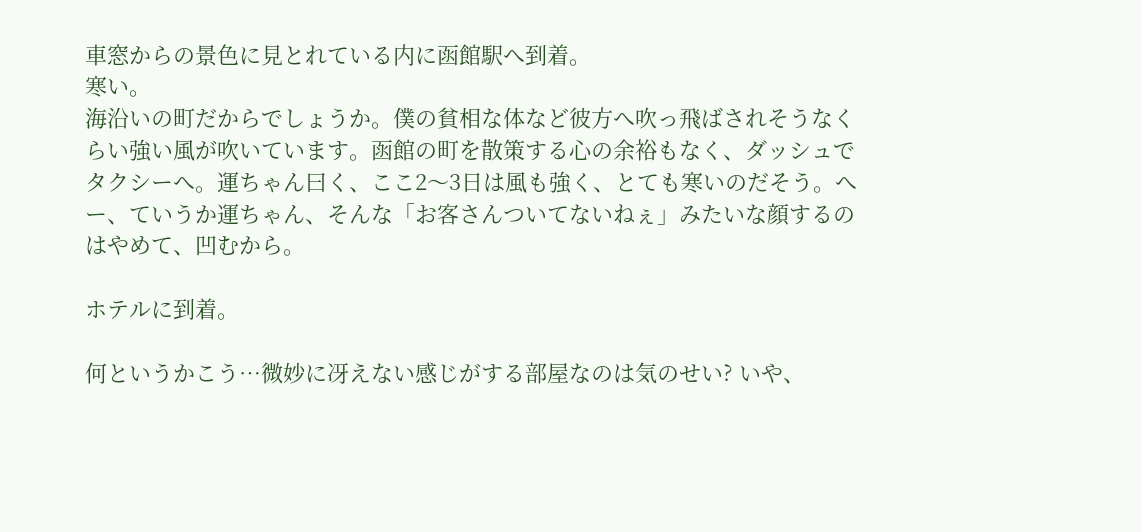車窓からの景色に見とれている内に函館駅へ到着。
寒い。
海沿いの町だからでしょうか。僕の貧相な体など彼方へ吹っ飛ばされそうなくらい強い風が吹いています。函館の町を散策する心の余裕もなく、ダッシュでタクシーへ。運ちゃん曰く、ここ2〜3日は風も強く、とても寒いのだそう。へー、ていうか運ちゃん、そんな「お客さんついてないねぇ」みたいな顔するのはやめて、凹むから。

ホテルに到着。

何というかこう…微妙に冴えない感じがする部屋なのは気のせい? いや、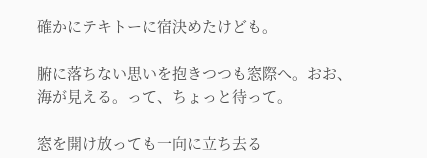確かにテキトーに宿決めたけども。

腑に落ちない思いを抱きつつも窓際へ。おお、海が見える。って、ちょっと待って。

窓を開け放っても一向に立ち去る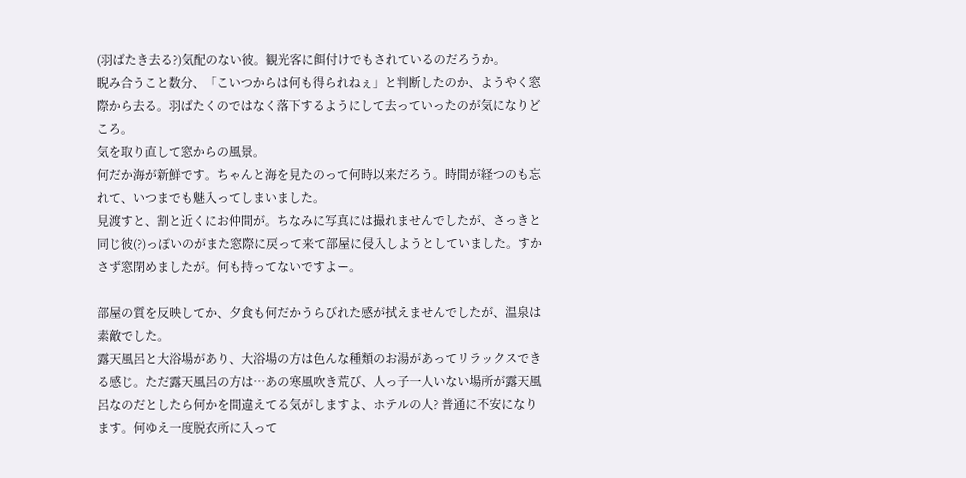(羽ばたき去る?)気配のない彼。観光客に餌付けでもされているのだろうか。
睨み合うこと数分、「こいつからは何も得られねぇ」と判断したのか、ようやく窓際から去る。羽ばたくのではなく落下するようにして去っていったのが気になりどころ。
気を取り直して窓からの風景。
何だか海が新鮮です。ちゃんと海を見たのって何時以来だろう。時間が経つのも忘れて、いつまでも魅入ってしまいました。
見渡すと、割と近くにお仲間が。ちなみに写真には撮れませんでしたが、さっきと同じ彼(?)っぽいのがまた窓際に戻って来て部屋に侵入しようとしていました。すかさず窓閉めましたが。何も持ってないですよー。

部屋の質を反映してか、夕食も何だかうらびれた感が拭えませんでしたが、温泉は素敵でした。
露天風呂と大浴場があり、大浴場の方は色んな種類のお湯があってリラックスできる感じ。ただ露天風呂の方は…あの寒風吹き荒び、人っ子一人いない場所が露天風呂なのだとしたら何かを間違えてる気がしますよ、ホテルの人? 普通に不安になります。何ゆえ一度脱衣所に入って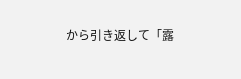から引き返して「露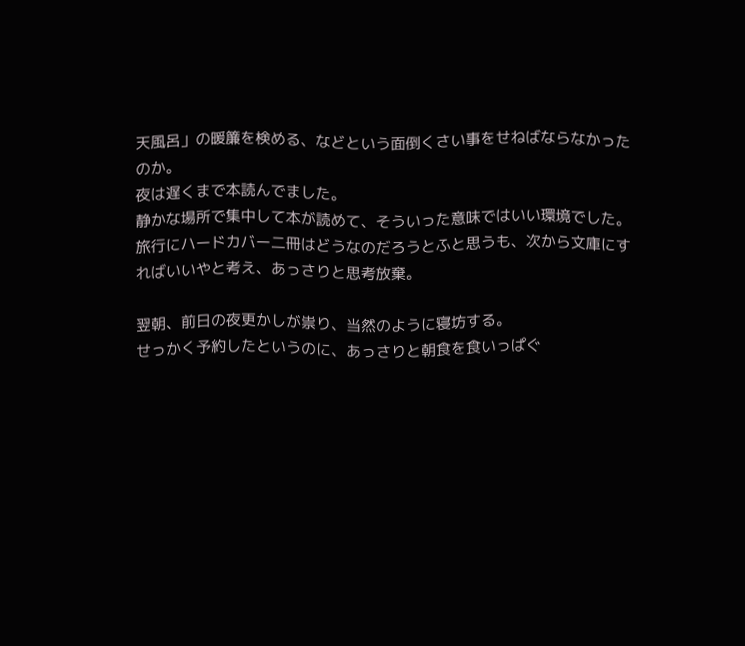天風呂」の暖簾を検める、などという面倒くさい事をせねばならなかったのか。
夜は遅くまで本読んでました。
静かな場所で集中して本が読めて、そういった意味ではいい環境でした。
旅行にハードカバー二冊はどうなのだろうとふと思うも、次から文庫にすればいいやと考え、あっさりと思考放棄。

翌朝、前日の夜更かしが祟り、当然のように寝坊する。
せっかく予約したというのに、あっさりと朝食を食いっぱぐ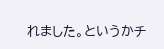れました。というかチ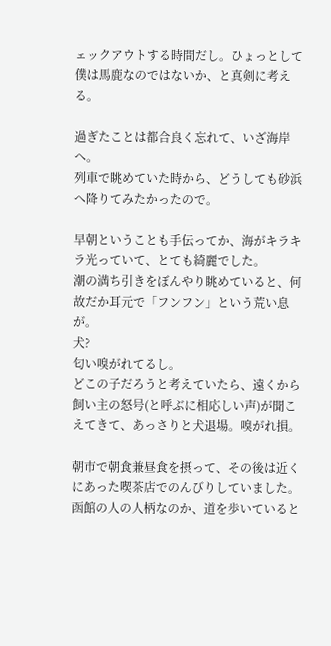ェックアウトする時間だし。ひょっとして僕は馬鹿なのではないか、と真剣に考える。

過ぎたことは都合良く忘れて、いざ海岸へ。
列車で眺めていた時から、どうしても砂浜へ降りてみたかったので。

早朝ということも手伝ってか、海がキラキラ光っていて、とても綺麗でした。
潮の満ち引きをぼんやり眺めていると、何故だか耳元で「フンフン」という荒い息が。
犬?
匂い嗅がれてるし。
どこの子だろうと考えていたら、遠くから飼い主の怒号(と呼ぶに相応しい声)が聞こえてきて、あっさりと犬退場。嗅がれ損。

朝市で朝食兼昼食を摂って、その後は近くにあった喫茶店でのんびりしていました。
函館の人の人柄なのか、道を歩いていると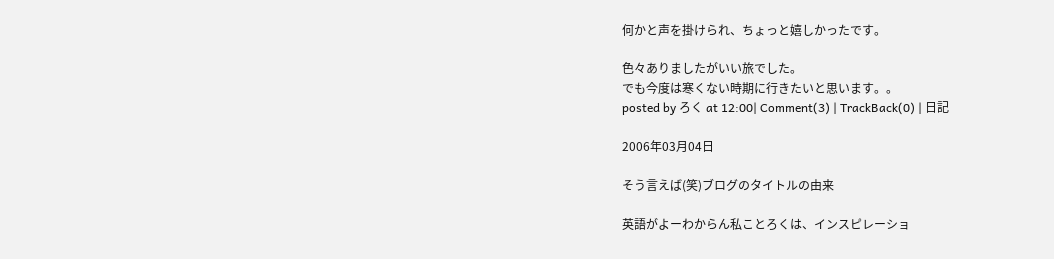何かと声を掛けられ、ちょっと嬉しかったです。

色々ありましたがいい旅でした。
でも今度は寒くない時期に行きたいと思います。。
posted by ろく at 12:00| Comment(3) | TrackBack(0) | 日記

2006年03月04日

そう言えば(笑)ブログのタイトルの由来

英語がよーわからん私ことろくは、インスピレーショ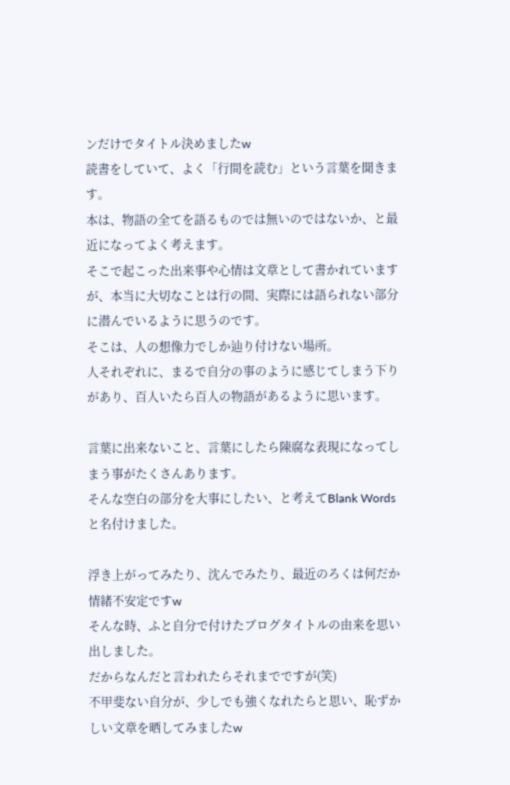ンだけでタイトル決めましたw
読書をしていて、よく「行間を読む」という言葉を聞きます。
本は、物語の全てを語るものでは無いのではないか、と最近になってよく考えます。
そこで起こった出来事や心情は文章として書かれていますが、本当に大切なことは行の間、実際には語られない部分に潜んでいるように思うのです。
そこは、人の想像力でしか辿り付けない場所。
人それぞれに、まるで自分の事のように感じてしまう下りがあり、百人いたら百人の物語があるように思います。

言葉に出来ないこと、言葉にしたら陳腐な表現になってしまう事がたくさんあります。
そんな空白の部分を大事にしたい、と考えてBlank Wordsと名付けました。

浮き上がってみたり、沈んでみたり、最近のろくは何だか情緒不安定ですw
そんな時、ふと自分で付けたブログタイトルの由来を思い出しました。
だからなんだと言われたらそれまでですが(笑)
不甲斐ない自分が、少しでも強くなれたらと思い、恥ずかしい文章を晒してみましたw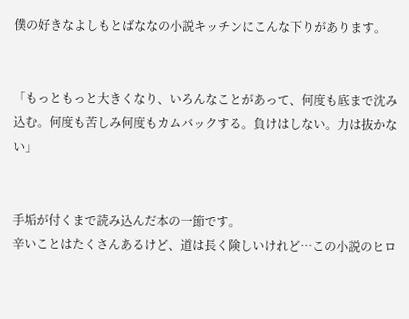僕の好きなよしもとばななの小説キッチンにこんな下りがあります。


「もっともっと大きくなり、いろんなことがあって、何度も底まで沈み込む。何度も苦しみ何度もカムバックする。負けはしない。力は抜かない」


手垢が付くまで読み込んだ本の一節です。
辛いことはたくさんあるけど、道は長く険しいけれど…この小説のヒロ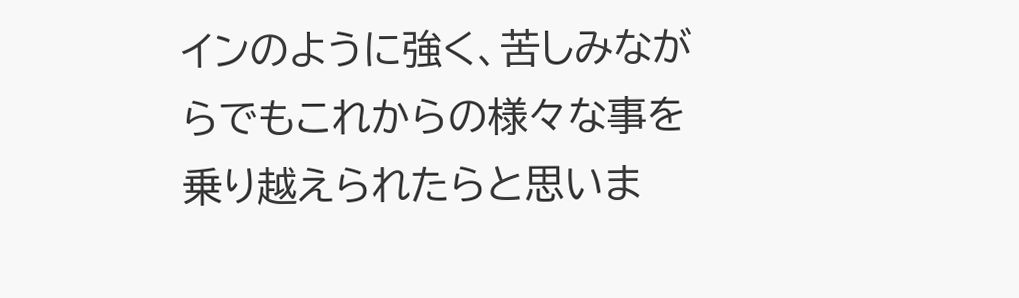インのように強く、苦しみながらでもこれからの様々な事を乗り越えられたらと思いま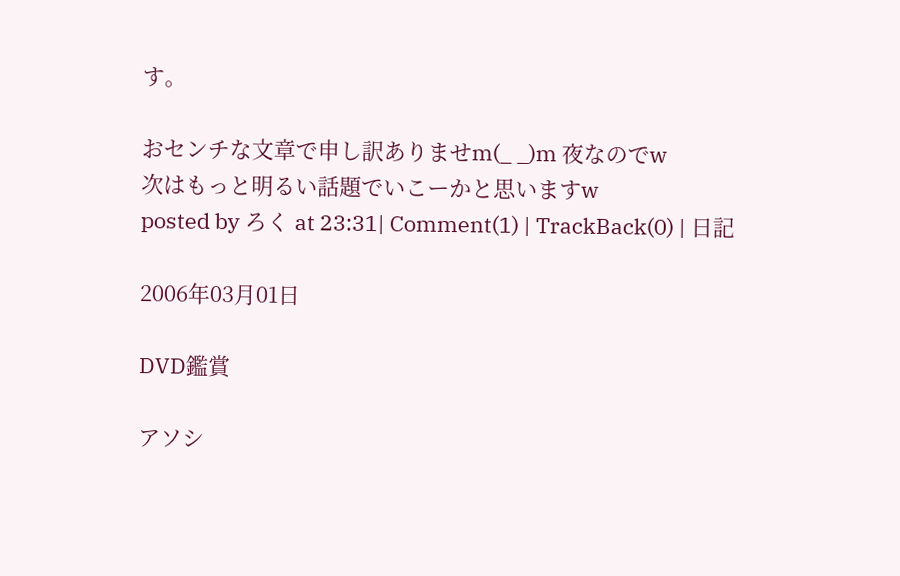す。

おセンチな文章で申し訳ありませm(_ _)m 夜なのでw
次はもっと明るい話題でいこーかと思いますw
posted by ろく at 23:31| Comment(1) | TrackBack(0) | 日記

2006年03月01日

DVD鑑賞

アソシ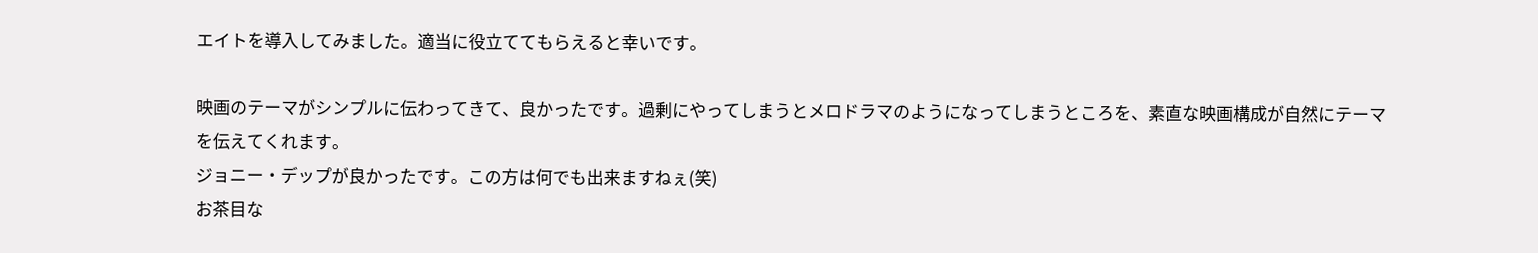エイトを導入してみました。適当に役立ててもらえると幸いです。

映画のテーマがシンプルに伝わってきて、良かったです。過剰にやってしまうとメロドラマのようになってしまうところを、素直な映画構成が自然にテーマを伝えてくれます。
ジョニー・デップが良かったです。この方は何でも出来ますねぇ(笑)
お茶目な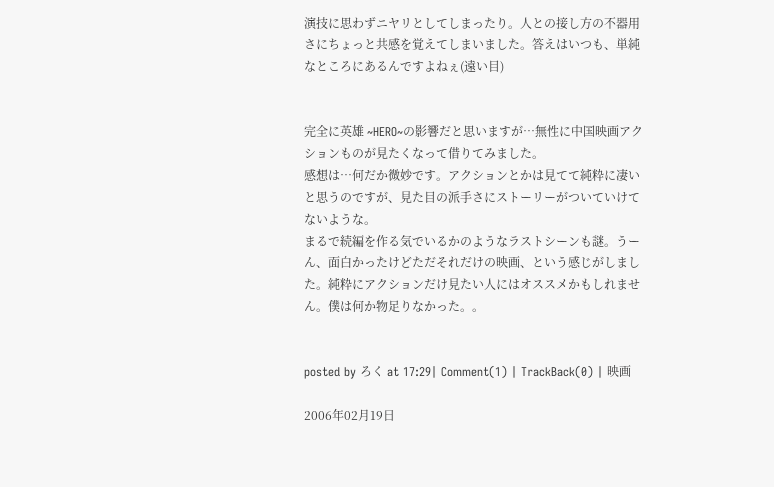演技に思わずニヤリとしてしまったり。人との接し方の不器用さにちょっと共感を覚えてしまいました。答えはいつも、単純なところにあるんですよねぇ(遠い目)


完全に英雄 ~HERO~の影響だと思いますが…無性に中国映画アクションものが見たくなって借りてみました。
感想は…何だか微妙です。アクションとかは見てて純粋に凄いと思うのですが、見た目の派手さにストーリーがついていけてないような。
まるで続編を作る気でいるかのようなラストシーンも謎。うーん、面白かったけどただそれだけの映画、という感じがしました。純粋にアクションだけ見たい人にはオススメかもしれません。僕は何か物足りなかった。。


posted by ろく at 17:29| Comment(1) | TrackBack(0) | 映画

2006年02月19日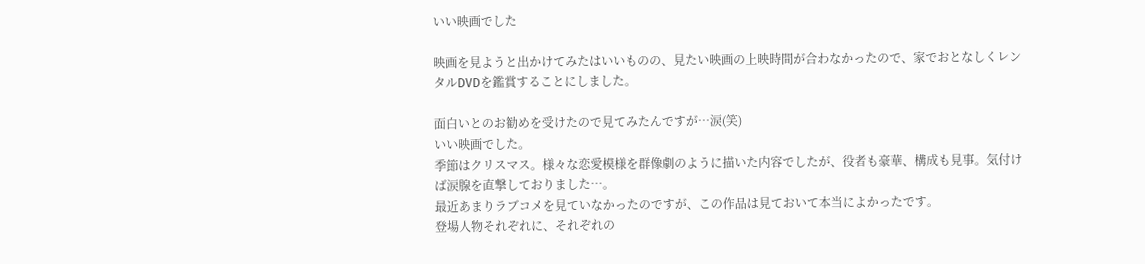いい映画でした

映画を見ようと出かけてみたはいいものの、見たい映画の上映時間が合わなかったので、家でおとなしくレンタルDVDを鑑賞することにしました。

面白いとのお勧めを受けたので見てみたんですが…涙(笑)
いい映画でした。
季節はクリスマス。様々な恋愛模様を群像劇のように描いた内容でしたが、役者も豪華、構成も見事。気付けば涙腺を直撃しておりました…。
最近あまりラブコメを見ていなかったのですが、この作品は見ておいて本当によかったです。
登場人物それぞれに、それぞれの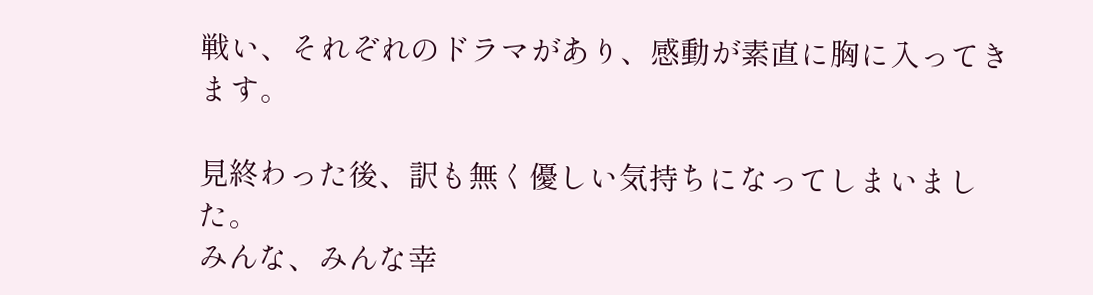戦い、それぞれのドラマがあり、感動が素直に胸に入ってきます。

見終わった後、訳も無く優しい気持ちになってしまいました。
みんな、みんな幸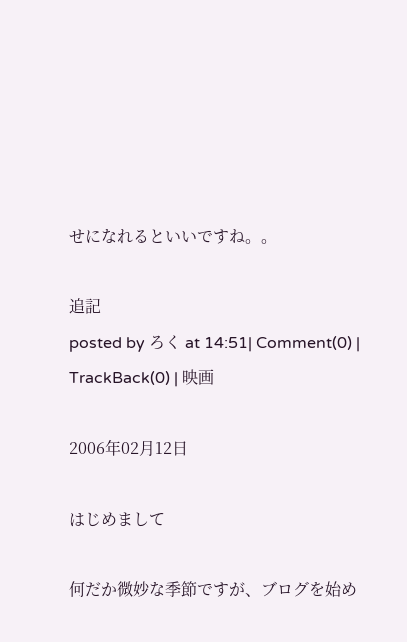せになれるといいですね。。

追記
posted by ろく at 14:51| Comment(0) | TrackBack(0) | 映画

2006年02月12日

はじめまして

何だか微妙な季節ですが、ブログを始め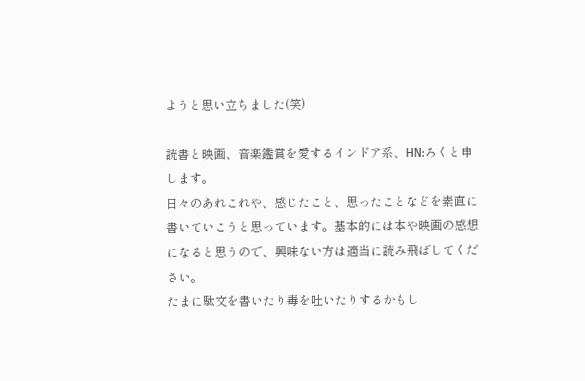ようと思い立ちました(笑)

読書と映画、音楽鑑賞を愛するインドア系、HN:ろくと申します。
日々のあれこれや、感じたこと、思ったことなどを素直に書いていこうと思っています。基本的には本や映画の感想になると思うので、興味ない方は適当に読み飛ばしてください。
たまに駄文を書いたり毒を吐いたりするかもし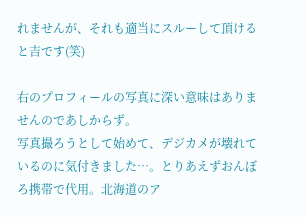れませんが、それも適当にスルーして頂けると吉です(笑)

右のプロフィールの写真に深い意味はありませんのであしからず。
写真撮ろうとして始めて、デジカメが壊れているのに気付きました…。とりあえずおんぼろ携帯で代用。北海道のア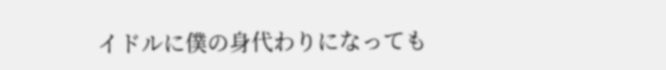イドルに僕の身代わりになっても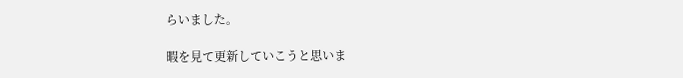らいました。

暇を見て更新していこうと思いま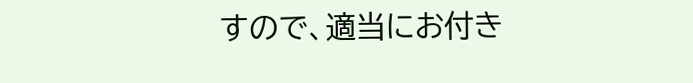すので、適当にお付き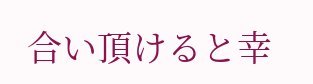合い頂けると幸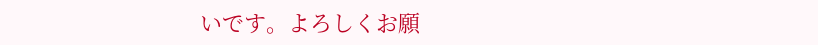いです。よろしくお願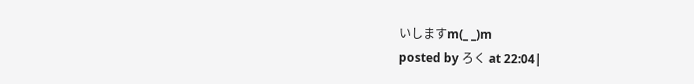いしますm(_ _)m
posted by ろく at 22:04|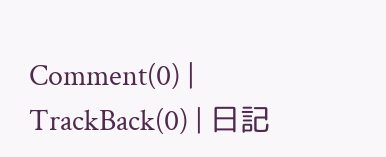Comment(0) | TrackBack(0) | 日記